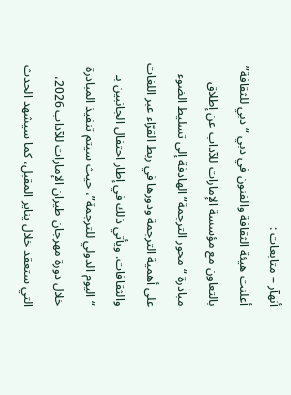أنهآر – متابعات :
أعلنت هيئة الثقافة والفنون في دبي “دبي للثقافة” بالتعاون مع مؤسسة الإمارات للآداب عن إطلاق مبادرة “محور الترجمة” الهادفة إلى تسليط الضوء على أهمية الترجمة ودورها في ربط القرّاء عبر اللغات والثقافات. ويأتي ذلك في إطار احتفال الجانبين بـ “اليوم الدولي للترجمة”، حيث سيتم تنفيذ المبادرة خلال دورة مهرجان طيران الإمارات للآداب 2026، التي ستعقد خلال يناير المقبل، كما سيشهد الحدث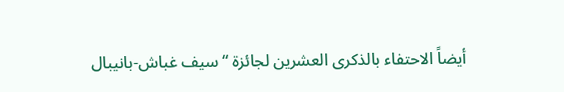أيضاً الاحتفاء بالذكرى العشرين لجائزة “سيف غباش-بانيبال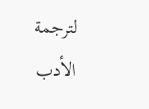لترجمة الأدب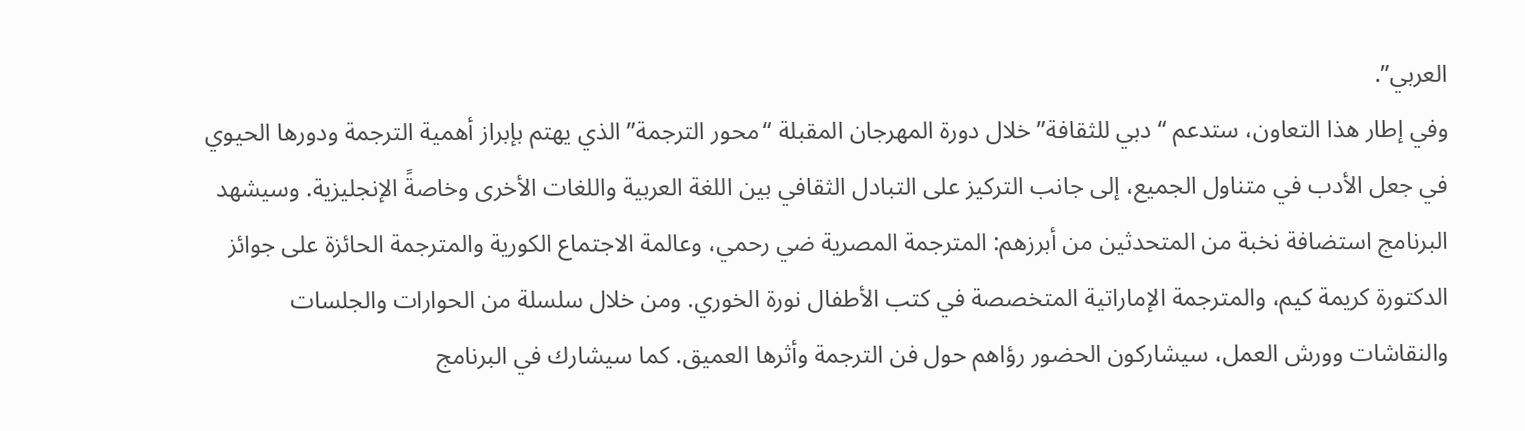العربي”.
وفي إطار هذا التعاون، ستدعم “دبي للثقافة” خلال دورة المهرجان المقبلة “محور الترجمة” الذي يهتم بإبراز أهمية الترجمة ودورها الحيوي في جعل الأدب في متناول الجميع، إلى جانب التركيز على التبادل الثقافي بين اللغة العربية واللغات الأخرى وخاصةً الإنجليزية. وسيشهد البرنامج استضافة نخبة من المتحدثين من أبرزهم: المترجمة المصرية ضي رحمي، وعالمة الاجتماع الكورية والمترجمة الحائزة على جوائز الدكتورة كريمة كيم، والمترجمة الإماراتية المتخصصة في كتب الأطفال نورة الخوري. ومن خلال سلسلة من الحوارات والجلسات والنقاشات وورش العمل، سيشاركون الحضور رؤاهم حول فن الترجمة وأثرها العميق. كما سيشارك في البرنامج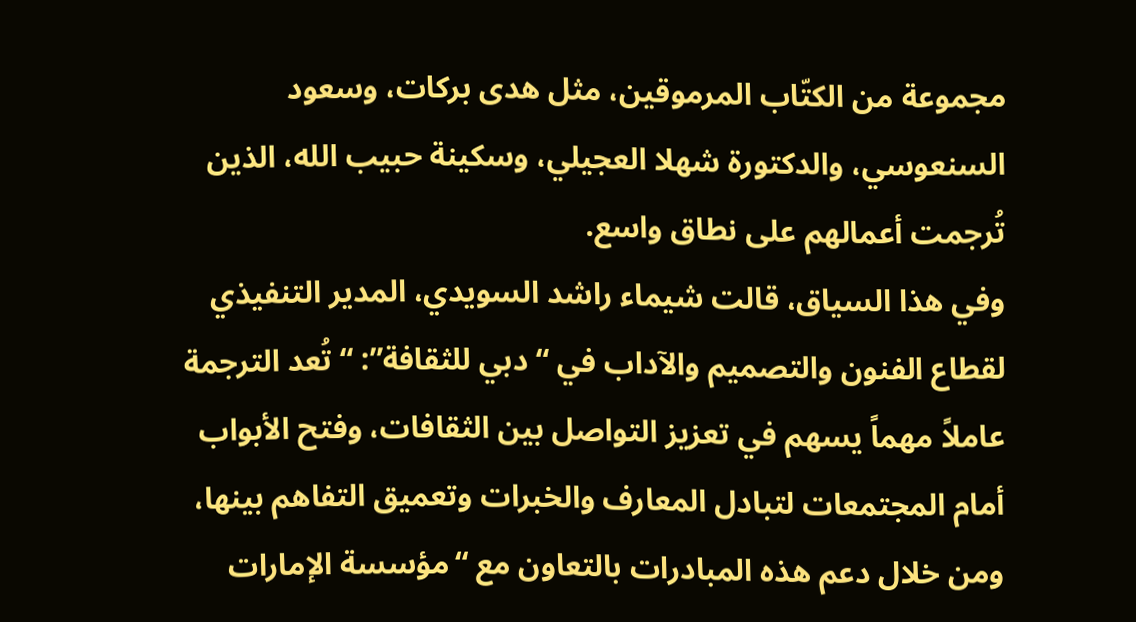مجموعة من الكتّاب المرموقين، مثل هدى بركات، وسعود السنعوسي، والدكتورة شهلا العجيلي، وسكينة حبيب الله، الذين تُرجمت أعمالهم على نطاق واسع.
وفي هذا السياق، قالت شيماء راشد السويدي، المدير التنفيذي لقطاع الفنون والتصميم والآداب في “دبي للثقافة”: “تُعد الترجمة عاملاً مهماً يسهم في تعزيز التواصل بين الثقافات، وفتح الأبواب أمام المجتمعات لتبادل المعارف والخبرات وتعميق التفاهم بينها، ومن خلال دعم هذه المبادرات بالتعاون مع “مؤسسة الإمارات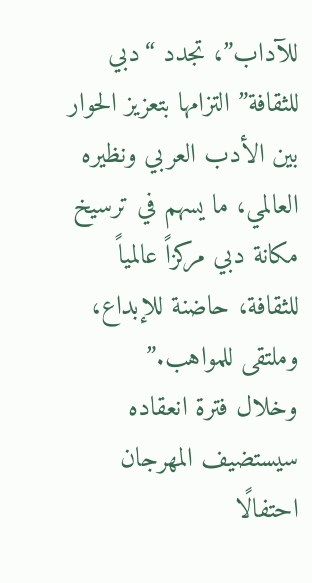للآداب”، تجدد “دبي للثقافة” التزامها بتعزيز الحوار بين الأدب العربي ونظيره العالمي، ما يسهم في ترسيخ مكانة دبي مركزاً عالمياً للثقافة، حاضنة للإبداع، وملتقى للمواهب.”
وخلال فترة انعقاده سيستضيف المهرجان احتفالًا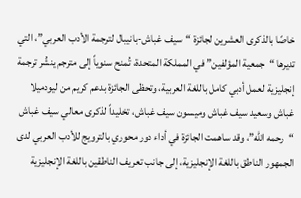خاصًا بالذكرى العشرين لجائزة “سيف غباش-بانيبال لترجمة الأدب العربي”، التي تديرها “جمعية المؤلفين” في المملكة المتحدة، تُمنح سنوياً إلى مترجم ينشُر ترجمة إنجليزية لعمل أدبي كامل باللغة العربية، وتحظى الجائزة بدعم كريم من ليودميلا غباش وسعيد سيف غباش وميسون سيف غباش، تخليداً لذكرى معالي سيف غباش “رحمه الله”، وقد ساهمت الجائزة في أداء دور محوري بالترويج للأدب العربي لدى الجمهور الناطق باللغة الإنجليزية، إلى جانب تعريف الناطقين باللغة الإنجليزية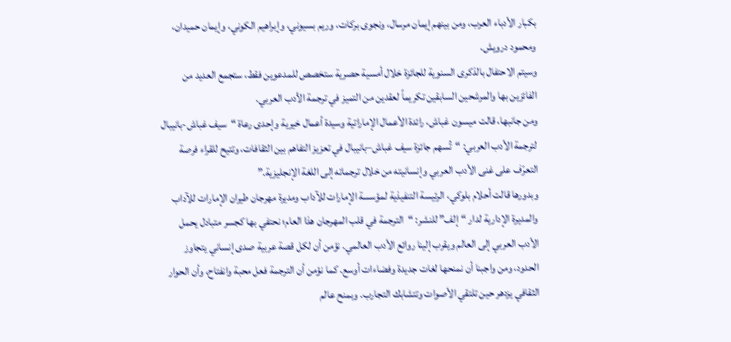بكبار الأدباء العرب، ومن بينهم إيمان مرسال، ونجوى بركات، وريم بسيوني، وإبراهيم الكوني، وإيمان حميدان، ومحمود درويش.
وسيتم الاحتفال بالذكرى السنوية للجائزة خلال أمسية حصرية ستخصص للمدعوين فقط، ستجمع العديد من الفائزين بها والمرشحين السابقين تكريماً لعقدين من التميز في ترجمة الأدب العربي.
ومن جانبها، قالت ميسون غباش، رائدة الأعمال الإماراتية وسيدة أعمال خيرية وإحدى رعاة “سيف غباش-بانيبال لترجمة الأدب العربي: “تُسهم جائزة سيف غباش–بانيبال في تعزيز التفاهم بين الثقافات، وتتيح للقراء فرصة التعرّف على غنى الأدب العربي وإنسانيته من خلال ترجماته إلى اللغة الإنجليزية.”
وبدورها قالت أحلام بلوكي، الرئيسة التنفيذية لمؤسسة الإمارات للآداب ومديرة مهرجان طيران الإمارات للآداب والمديرة الإدارية لدار “إلف” للنشر: “الترجمة في قلب المهرجان هذا العام؛ نحتفي بها كجسر متبادل يحمل الأدب العربي إلى العالم ويقرب إلينا روائع الأدب العالمي. نؤمن أن لكل قصة عربية صدى إنساني يتجاوز الحدود، ومن واجبنا أن نمنحها لغات جديدة وفضاءات أوسع. كما نؤمن أن الترجمة فعل محبة وانفتاح، وأن الحوار الثقافي يزدهر حين تلتقي الأصوات وتتشابك التجارب. وبمنح عالم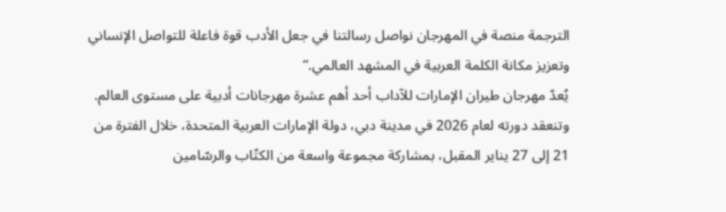الترجمة منصة في المهرجان نواصل رسالتنا في جعل الأدب قوة فاعلة للتواصل الإنساني وتعزيز مكانة الكلمة العربية في المشهد العالمي.”
يُعدّ مهرجان طيران الإمارات للآداب أحد أهم عشرة مهرجانات أدبية على مستوى العالم. وتنعقد دورته لعام 2026 في مدينة دبي، دولة الإمارات العربية المتحدة، خلال الفترة من 21 إلى 27 يناير المقبل، بمشاركة مجموعة واسعة من الكتّاب والرسّامين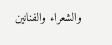والشعراء والفنانين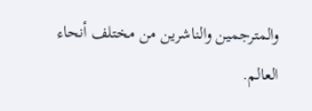والمترجمين والناشرين من مختلف أنحاء العالم.